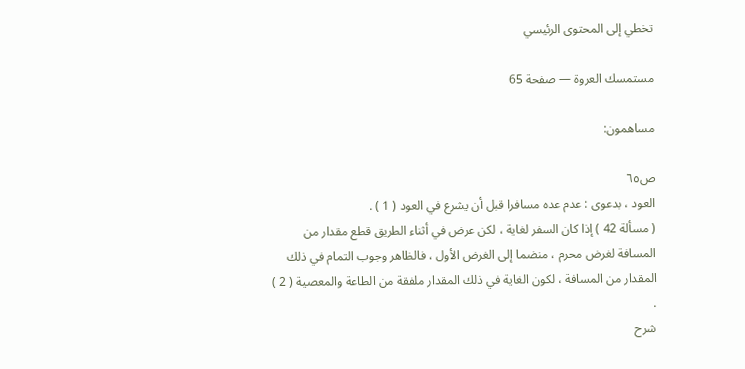تخطي إلى المحتوى الرئيسي

مستمسك العروة — صفحة 65

مساهمون:

ص٦٥
العود ، بدعوى : عدم عده مسافرا قبل أن يشرع في العود ( 1 ) .
( مسألة 42 ) إذا كان السفر لغاية ، لكن عرض في أثناء الطريق قطع مقدار من المسافة لغرض محرم ، منضما إلى الغرض الأول ، فالظاهر وجوب التمام في ذلك المقدار من المسافة ، لكون الغاية في ذلك المقدار ملفقة من الطاعة والمعصية ( 2 ) .
شرح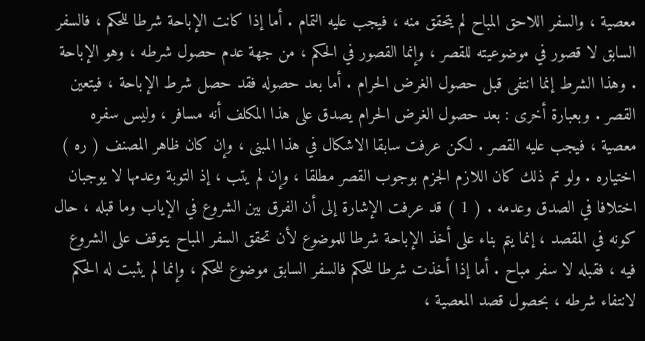معصية ، والسفر اللاحق المباح لم يتحقق منه ، فيجب عليه التمام . أما إذا كانت الإباحة شرطا للحكم ، فالسفر السابق لا قصور في موضوعيته للقصر ، وإنما القصور في الحكم ، من جهة عدم حصول شرطه ، وهو الإباحة . وهذا الشرط إنما انتفى قبل حصول الغرض الحرام . أما بعد حصوله فقد حصل شرط الإباحة ، فيتعين القصر . وبعبارة أخرى : بعد حصول الغرض الحرام يصدق على هذا المكلف أنه مسافر ، وليس سفره معصية ، فيجب عليه القصر . لكن عرفت سابقا الاشكال في هذا المبنى ، وإن كان ظاهر المصنف ( ره ) اختياره . ولو تم ذلك كان اللازم الجزم بوجوب القصر مطلقا ، وإن لم يتب ، إذ التوبة وعدمها لا يوجبان اختلافا في الصدق وعدمه . ( 1 ) قد عرفت الإشارة إلى أن الفرق بين الشروع في الإياب وما قبله ، حال كونه في المقصد ، إنما يتم بناء على أخذ الإباحة شرطا للموضوع لأن تحقق السفر المباح يتوقف على الشروع فيه ، فقبله لا سفر مباح . أما إذا أخذت شرطا للحكم فالسفر السابق موضوع للحكم ، وإنما لم يثبت له الحكم لانتفاء شرطه ، بحصول قصد المعصية ،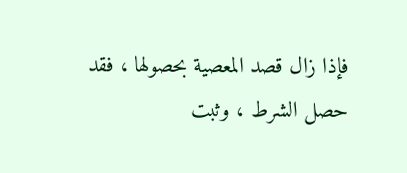فإذا زال قصد المعصية بحصولها ، فقد حصل الشرط ، وثبت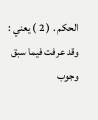الحكم . ( 2 ) يعني : وقد عرفت فيما سبق وجوب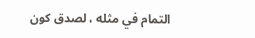التمام في مثله ، لصدق كون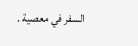السفر في معصية .